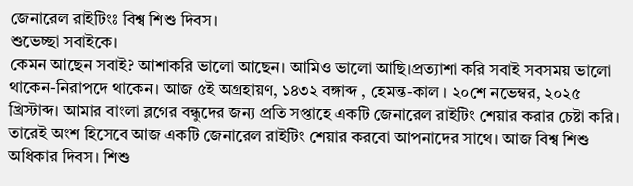জেনারেল রাইটিংঃ বিশ্ব শিশু দিবস।
শুভেচ্ছা সবাইকে।
কেমন আছেন সবাই? আশাকরি ভালো আছেন। আমিও ভালো আছি।প্রত্যাশা করি সবাই সবসময় ভালো থাকেন-নিরাপদে থাকেন। আজ ৫ই অগ্রহায়ণ, ১৪৩২ বঙ্গাব্দ , হেমন্ত-কাল । ২০শে নভেম্বর, ২০২৫ খ্রিস্টাব্দ। আমার বাংলা ব্লগের বন্ধুদের জন্য প্রতি সপ্তাহে একটি জেনারেল রাইটিং শেয়ার করার চেষ্টা করি। তারেই অংশ হিসেবে আজ একটি জেনারেল রাইটিং শেয়ার করবো আপনাদের সাথে। আজ বিশ্ব শিশু অধিকার দিবস। শিশু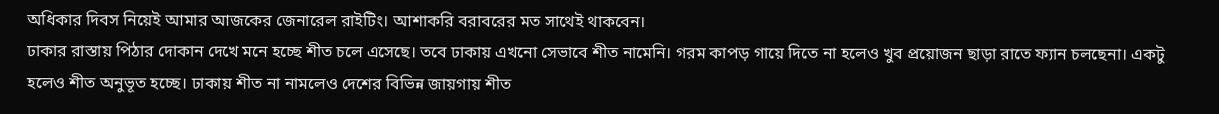অধিকার দিবস নিয়েই আমার আজকের জেনারেল রাইটিং। আশাকরি বরাবরের মত সাথেই থাকবেন।
ঢাকার রাস্তায় পিঠার দোকান দেখে মনে হচ্ছে শীত চলে এসেছে। তবে ঢাকায় এখনো সেভাবে শীত নামেনি। গরম কাপড় গায়ে দিতে না হলেও খুব প্রয়োজন ছাড়া রাতে ফ্যান চলছেনা। একটু হলেও শীত অনুভূত হচ্ছে। ঢাকায় শীত না নামলেও দেশের বিভিন্ন জায়গায় শীত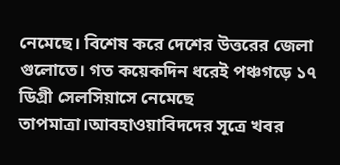নেমেছে। বিশেষ করে দেশের উত্তরের জেলা গুলোতে। গত কয়েকদিন ধরেই পঞ্চগড়ে ১৭ ডিগ্রী সেলসিয়াসে নেমেছে তাপমাত্রা।আবহাওয়াবিদদের সূত্রে খবর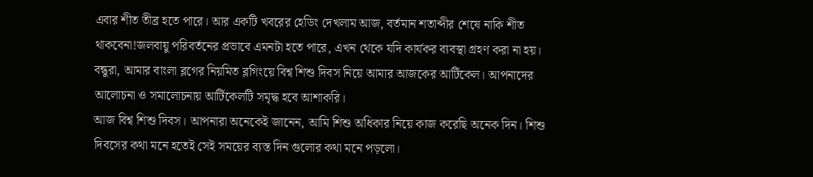এবার শীত তীব্র হতে পারে। আর একটি খবরের হেডিং দেখলাম আজ, বর্তমান শতাব্দীর শেষে নাকি শীত থাকবেনা!জলবায়ু পরিবর্তনের প্রভাবে এমনটা হতে পারে, এখন থেকে যদি কার্যকর ব্যবস্থা গ্রহণ করা না হয়। বন্ধুরা, আমার বাংলা ব্লগের নিয়মিত ব্লগিংয়ে বিশ্ব শিশু দিবস নিয়ে আমার আজকের আর্টিকেল। আপনাদের আলোচনা ও সমালোচনায় আর্টিকেলটি সমৃদ্ধ হবে আশাকরি।
আজ বিশ্ব শিশু দিবস। আপনারা অনেকেই জানেন, আমি শিশু অধিকার নিয়ে কাজ করেছি অনেক দিন। শিশু দিবসের কথা মনে হতেই সেই সময়ের ব্যস্ত দিন গুলোর কথা মনে পড়লো।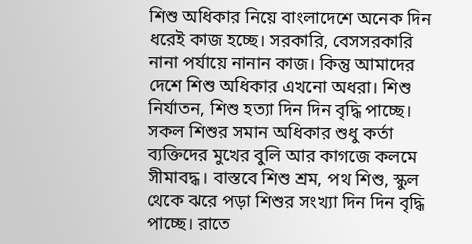শিশু অধিকার নিয়ে বাংলাদেশে অনেক দিন ধরেই কাজ হচ্ছে। সরকারি, বেসসরকারি নানা পর্যায়ে নানান কাজ। কিন্তু আমাদের দেশে শিশু অধিকার এখনো অধরা। শিশু নির্যাতন, শিশু হত্যা দিন দিন বৃদ্ধি পাচ্ছে। সকল শিশুর সমান অধিকার শুধু কর্তা ব্যক্তিদের মুখের বুলি আর কাগজে কলমে সীমাবদ্ধ। বাস্তবে শিশু শ্রম, পথ শিশু, স্কুল থেকে ঝরে পড়া শিশুর সংখ্যা দিন দিন বৃদ্ধি পাচ্ছে। রাতে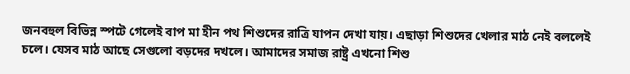জনবহুল বিভিন্ন স্পটে গেলেই বাপ মা হীন পথ শিশুদের রাত্রি যাপন দেখা যায়। এছাড়া শিশুদের খেলার মাঠ নেই বললেই চলে। যেসব মাঠ আছে সেগুলো বড়দের দখলে। আমাদের সমাজ রাষ্ট্র এখনো শিশু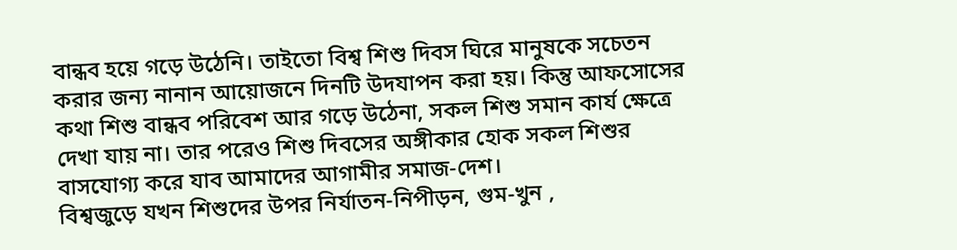বান্ধব হয়ে গড়ে উঠেনি। তাইতো বিশ্ব শিশু দিবস ঘিরে মানুষকে সচেতন করার জন্য নানান আয়োজনে দিনটি উদযাপন করা হয়। কিন্তু আফসোসের কথা শিশু বান্ধব পরিবেশ আর গড়ে উঠেনা, সকল শিশু সমান কার্য ক্ষেত্রে দেখা যায় না। তার পরেও শিশু দিবসের অঙ্গীকার হোক সকল শিশুর বাসযোগ্য করে যাব আমাদের আগামীর সমাজ-দেশ।
বিশ্বজুড়ে যখন শিশুদের উপর নির্যাতন-নিপীড়ন, গুম-খুন ,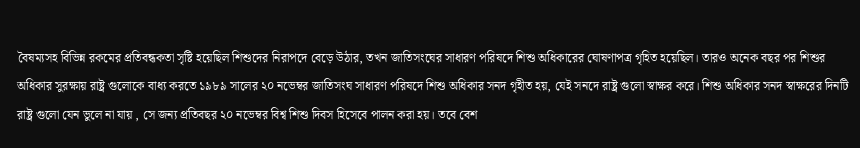বৈষম্যসহ বিভিন্ন রকমের প্রতিবন্ধকতা সৃষ্টি হয়েছিল শিশুদের নিরাপদে বেড়ে উঠার, তখন জাতিসংঘের সাধারণ পরিষদে শিশু অধিকারের ঘোষণাপত্র গৃহিত হয়েছিল। তারও অনেক বছর পর শিশুর অধিকার সুরক্ষায় রাষ্ট্র গুলোকে বাধ্য করতে ১৯৮৯ সালের ২০ নভেম্বর জাতিসংঘ সাধারণ পরিষদে শিশু অধিকার সনদ গৃহীত হয়, যেই সনদে রাষ্ট্র গুলো স্বাক্ষর করে। শিশু অধিকার সনদ স্বাক্ষরের দিনটি রাষ্ট্র গুলো যেন ভুলে না যায় , সে জন্য প্রতিবছর ২০ নভেম্বর বিশ্ব শিশু দিবস হিসেবে পালন করা হয়। তবে বেশ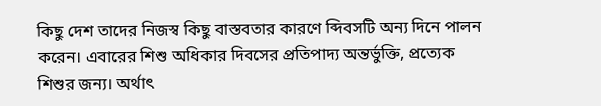কিছু দেশ তাদের নিজস্ব কিছু বাস্তবতার কারণে ব্দিবসটি অন্য দিনে পালন করেন। এবারের শিশু অধিকার দিবসের প্রতিপাদ্য অন্তর্ভুক্তি, প্রত্যেক শিশুর জন্য। অর্থাৎ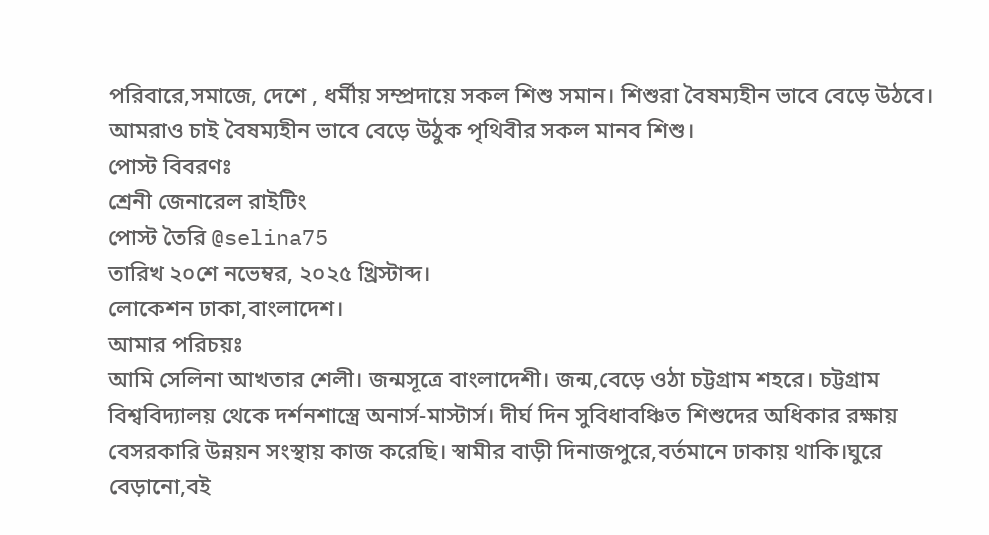পরিবারে,সমাজে, দেশে , ধর্মীয় সম্প্রদায়ে সকল শিশু সমান। শিশুরা বৈষম্যহীন ভাবে বেড়ে উঠবে। আমরাও চাই বৈষম্যহীন ভাবে বেড়ে উঠুক পৃথিবীর সকল মানব শিশু।
পোস্ট বিবরণঃ
শ্রেনী জেনারেল রাইটিং
পোস্ট তৈরি @selina75
তারিখ ২০শে নভেম্বর, ২০২৫ খ্রিস্টাব্দ।
লোকেশন ঢাকা,বাংলাদেশ।
আমার পরিচয়ঃ
আমি সেলিনা আখতার শেলী। জন্মসূত্রে বাংলাদেশী। জন্ম,বেড়ে ওঠা চট্টগ্রাম শহরে। চট্টগ্রাম বিশ্ববিদ্যালয় থেকে দর্শনশাস্ত্রে অনার্স-মাস্টার্স। দীর্ঘ দিন সুবিধাবঞ্চিত শিশুদের অধিকার রক্ষায় বেসরকারি উন্নয়ন সংস্থায় কাজ করেছি। স্বামীর বাড়ী দিনাজপুরে,বর্তমানে ঢাকায় থাকি।ঘুরে বেড়ানো,বই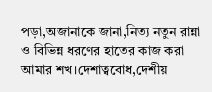পড়া,অজানাকে জানা,নিত্য নতুন রান্না ও বিভিন্ন ধরণের হাতের কাজ করা আমার শখ।দেশাত্ববোধ,দেশীয়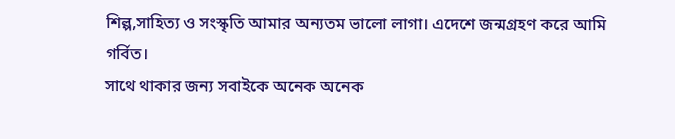শিল্প,সাহিত্য ও সংস্কৃতি আমার অন্যতম ভালো লাগা। এদেশে জন্মগ্রহণ করে আমি গর্বিত।
সাথে থাকার জন্য সবাইকে অনেক অনেক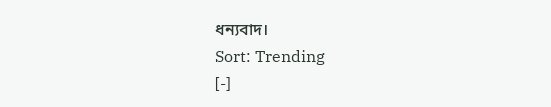ধন্যবাদ।
Sort: Trending
[-]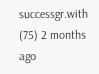successgr.with (75) 2 months ago